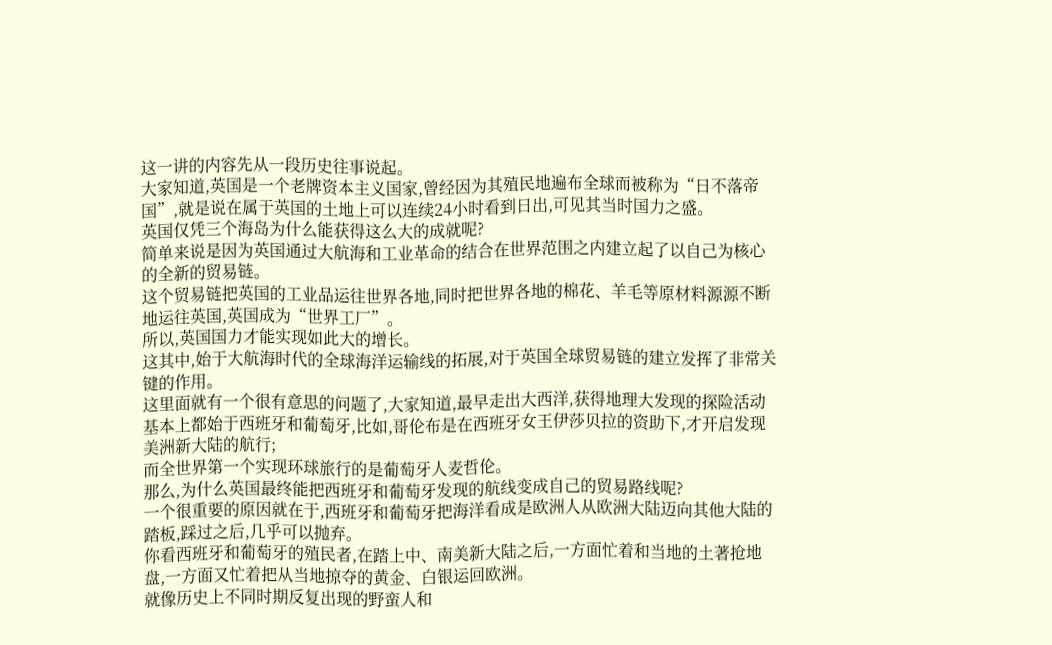这一讲的内容先从一段历史往事说起。
大家知道,英国是一个老牌资本主义国家,曾经因为其殖民地遍布全球而被称为“日不落帝国”,就是说在属于英国的土地上可以连续24小时看到日出,可见其当时国力之盛。
英国仅凭三个海岛为什么能获得这么大的成就呢?
简单来说是因为英国通过大航海和工业革命的结合在世界范围之内建立起了以自己为核心的全新的贸易链。
这个贸易链把英国的工业品运往世界各地,同时把世界各地的棉花、羊毛等原材料源源不断地运往英国,英国成为“世界工厂”。
所以,英国国力才能实现如此大的增长。
这其中,始于大航海时代的全球海洋运输线的拓展,对于英国全球贸易链的建立发挥了非常关键的作用。
这里面就有一个很有意思的问题了,大家知道,最早走出大西洋,获得地理大发现的探险活动基本上都始于西班牙和葡萄牙,比如,哥伦布是在西班牙女王伊莎贝拉的资助下,才开启发现美洲新大陆的航行;
而全世界第一个实现环球旅行的是葡萄牙人麦哲伦。
那么,为什么英国最终能把西班牙和葡萄牙发现的航线变成自己的贸易路线呢?
一个很重要的原因就在于,西班牙和葡萄牙把海洋看成是欧洲人从欧洲大陆迈向其他大陆的踏板,踩过之后,几乎可以抛弃。
你看西班牙和葡萄牙的殖民者,在踏上中、南美新大陆之后,一方面忙着和当地的土著抢地盘,一方面又忙着把从当地掠夺的黄金、白银运回欧洲。
就像历史上不同时期反复出现的野蛮人和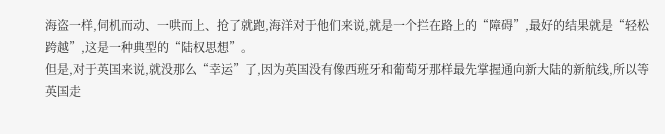海盗一样,伺机而动、一哄而上、抢了就跑,海洋对于他们来说,就是一个拦在路上的“障碍”,最好的结果就是“轻松跨越”,这是一种典型的“陆权思想”。
但是,对于英国来说,就没那么“幸运”了,因为英国没有像西班牙和葡萄牙那样最先掌握通向新大陆的新航线,所以等英国走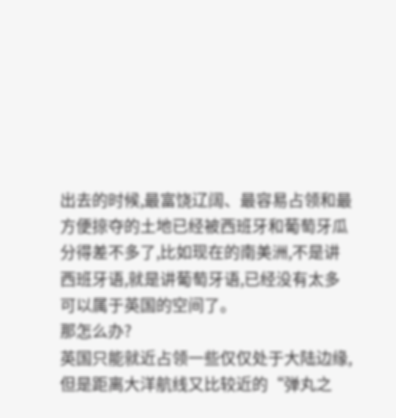出去的时候,最富饶辽阔、最容易占领和最方便掠夺的土地已经被西班牙和葡萄牙瓜分得差不多了,比如现在的南美洲,不是讲西班牙语,就是讲葡萄牙语,已经没有太多可以属于英国的空间了。
那怎么办?
英国只能就近占领一些仅仅处于大陆边缘,但是距离大洋航线又比较近的“弹丸之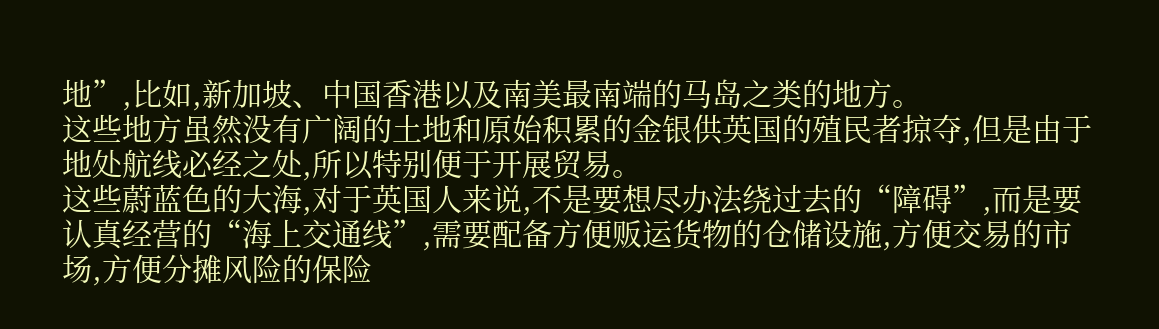地”,比如,新加坡、中国香港以及南美最南端的马岛之类的地方。
这些地方虽然没有广阔的土地和原始积累的金银供英国的殖民者掠夺,但是由于地处航线必经之处,所以特别便于开展贸易。
这些蔚蓝色的大海,对于英国人来说,不是要想尽办法绕过去的“障碍”,而是要认真经营的“海上交通线”,需要配备方便贩运货物的仓储设施,方便交易的市场,方便分摊风险的保险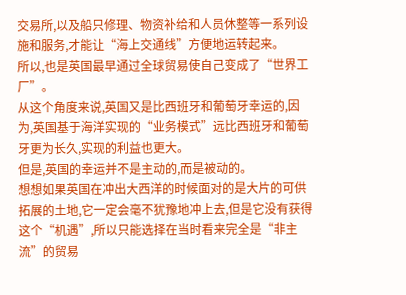交易所,以及船只修理、物资补给和人员休整等一系列设施和服务,才能让“海上交通线”方便地运转起来。
所以,也是英国最早通过全球贸易使自己变成了“世界工厂”。
从这个角度来说,英国又是比西班牙和葡萄牙幸运的,因为,英国基于海洋实现的“业务模式”远比西班牙和葡萄牙更为长久,实现的利益也更大。
但是,英国的幸运并不是主动的,而是被动的。
想想如果英国在冲出大西洋的时候面对的是大片的可供拓展的土地,它一定会毫不犹豫地冲上去,但是它没有获得这个“机遇”,所以只能选择在当时看来完全是“非主流”的贸易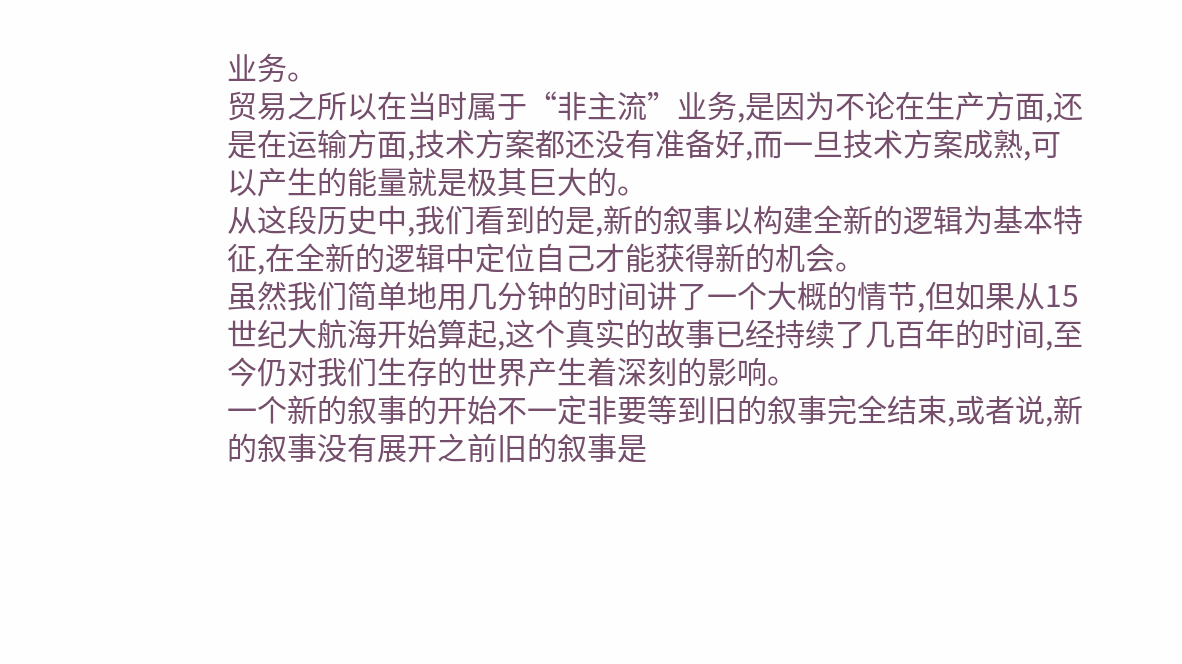业务。
贸易之所以在当时属于“非主流”业务,是因为不论在生产方面,还是在运输方面,技术方案都还没有准备好,而一旦技术方案成熟,可以产生的能量就是极其巨大的。
从这段历史中,我们看到的是,新的叙事以构建全新的逻辑为基本特征,在全新的逻辑中定位自己才能获得新的机会。
虽然我们简单地用几分钟的时间讲了一个大概的情节,但如果从15世纪大航海开始算起,这个真实的故事已经持续了几百年的时间,至今仍对我们生存的世界产生着深刻的影响。
一个新的叙事的开始不一定非要等到旧的叙事完全结束,或者说,新的叙事没有展开之前旧的叙事是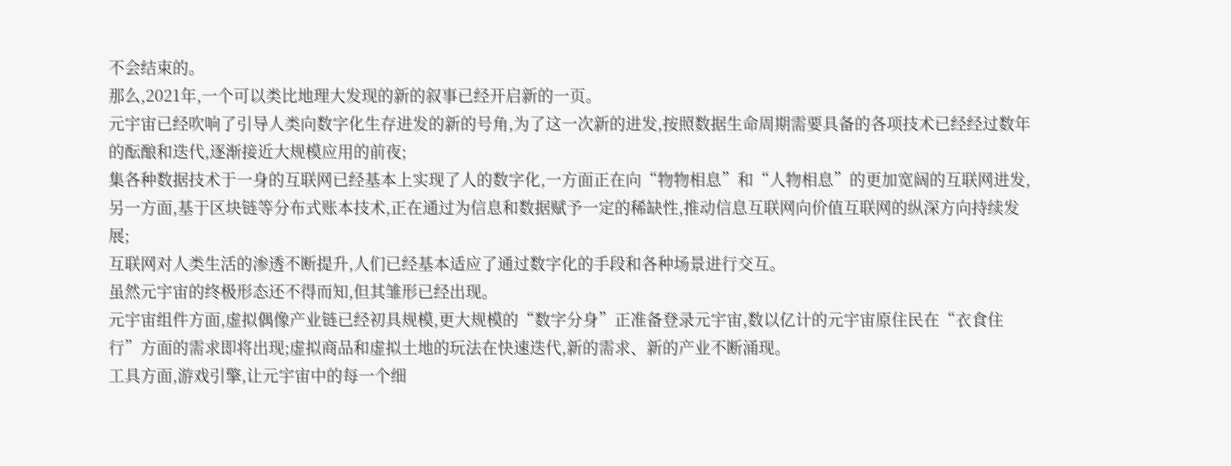不会结束的。
那么,2021年,一个可以类比地理大发现的新的叙事已经开启新的一页。
元宇宙已经吹响了引导人类向数字化生存进发的新的号角,为了这一次新的进发,按照数据生命周期需要具备的各项技术已经经过数年的酝酿和迭代,逐渐接近大规模应用的前夜;
集各种数据技术于一身的互联网已经基本上实现了人的数字化,一方面正在向“物物相息”和“人物相息”的更加宽阔的互联网进发,另一方面,基于区块链等分布式账本技术,正在通过为信息和数据赋予一定的稀缺性,推动信息互联网向价值互联网的纵深方向持续发展;
互联网对人类生活的渗透不断提升,人们已经基本适应了通过数字化的手段和各种场景进行交互。
虽然元宇宙的终极形态还不得而知,但其雏形已经出现。
元宇宙组件方面,虚拟偶像产业链已经初具规模,更大规模的“数字分身”正准备登录元宇宙,数以亿计的元宇宙原住民在“衣食住行”方面的需求即将出现;虚拟商品和虚拟土地的玩法在快速迭代,新的需求、新的产业不断涌现。
工具方面,游戏引擎,让元宇宙中的每一个细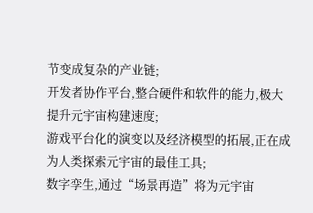节变成复杂的产业链;
开发者协作平台,整合硬件和软件的能力,极大提升元宇宙构建速度;
游戏平台化的演变以及经济模型的拓展,正在成为人类探索元宇宙的最佳工具;
数字孪生,通过“场景再造”将为元宇宙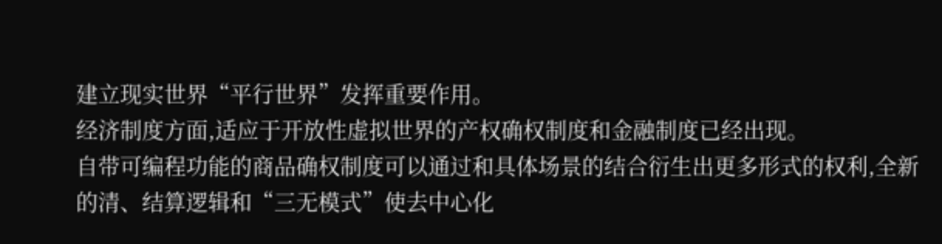建立现实世界“平行世界”发挥重要作用。
经济制度方面,适应于开放性虚拟世界的产权确权制度和金融制度已经出现。
自带可编程功能的商品确权制度可以通过和具体场景的结合衍生出更多形式的权利,全新的清、结算逻辑和“三无模式”使去中心化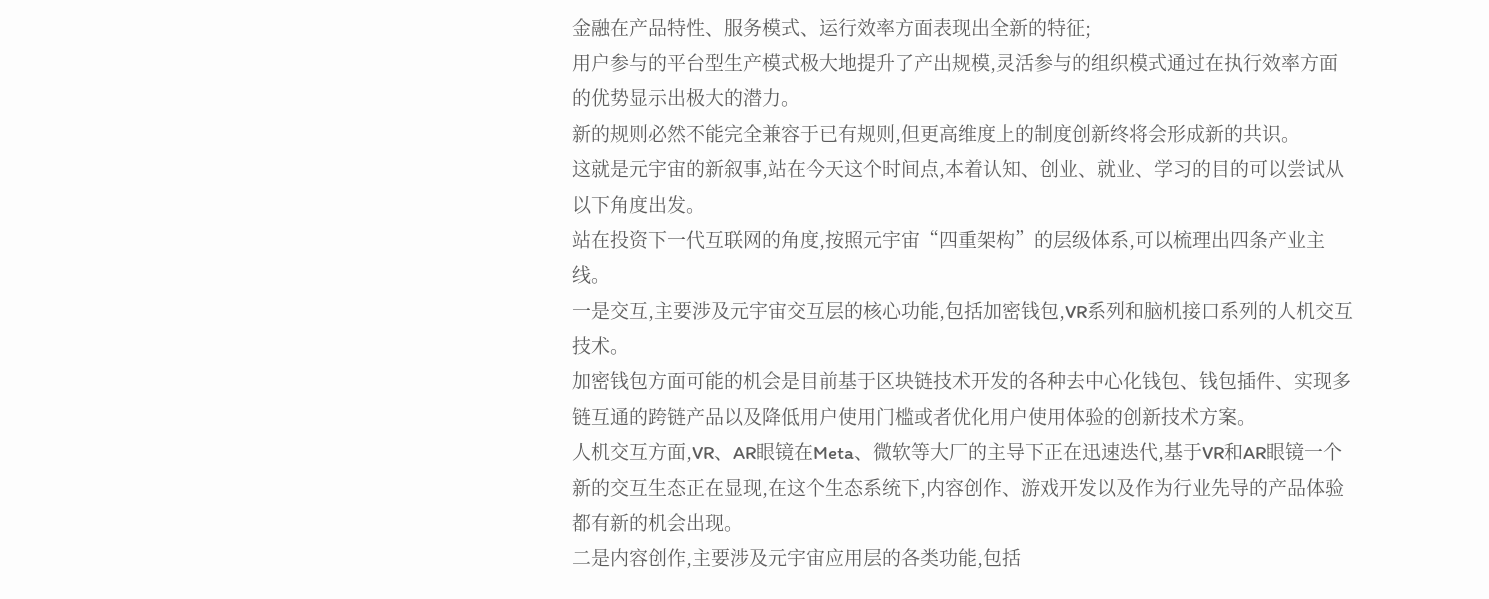金融在产品特性、服务模式、运行效率方面表现出全新的特征;
用户参与的平台型生产模式极大地提升了产出规模,灵活参与的组织模式通过在执行效率方面的优势显示出极大的潜力。
新的规则必然不能完全兼容于已有规则,但更高维度上的制度创新终将会形成新的共识。
这就是元宇宙的新叙事,站在今天这个时间点,本着认知、创业、就业、学习的目的可以尝试从以下角度出发。
站在投资下一代互联网的角度,按照元宇宙“四重架构”的层级体系,可以梳理出四条产业主线。
一是交互,主要涉及元宇宙交互层的核心功能,包括加密钱包,VR系列和脑机接口系列的人机交互技术。
加密钱包方面可能的机会是目前基于区块链技术开发的各种去中心化钱包、钱包插件、实现多链互通的跨链产品以及降低用户使用门槛或者优化用户使用体验的创新技术方案。
人机交互方面,VR、AR眼镜在Meta、微软等大厂的主导下正在迅速迭代,基于VR和AR眼镜一个新的交互生态正在显现,在这个生态系统下,内容创作、游戏开发以及作为行业先导的产品体验都有新的机会出现。
二是内容创作,主要涉及元宇宙应用层的各类功能,包括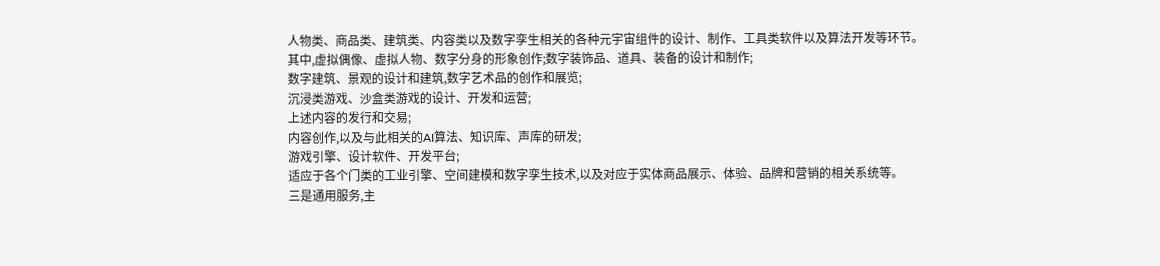人物类、商品类、建筑类、内容类以及数字孪生相关的各种元宇宙组件的设计、制作、工具类软件以及算法开发等环节。
其中,虚拟偶像、虚拟人物、数字分身的形象创作;数字装饰品、道具、装备的设计和制作;
数字建筑、景观的设计和建筑,数字艺术品的创作和展览;
沉浸类游戏、沙盒类游戏的设计、开发和运营;
上述内容的发行和交易;
内容创作,以及与此相关的AI算法、知识库、声库的研发;
游戏引擎、设计软件、开发平台;
适应于各个门类的工业引擎、空间建模和数字孪生技术,以及对应于实体商品展示、体验、品牌和营销的相关系统等。
三是通用服务,主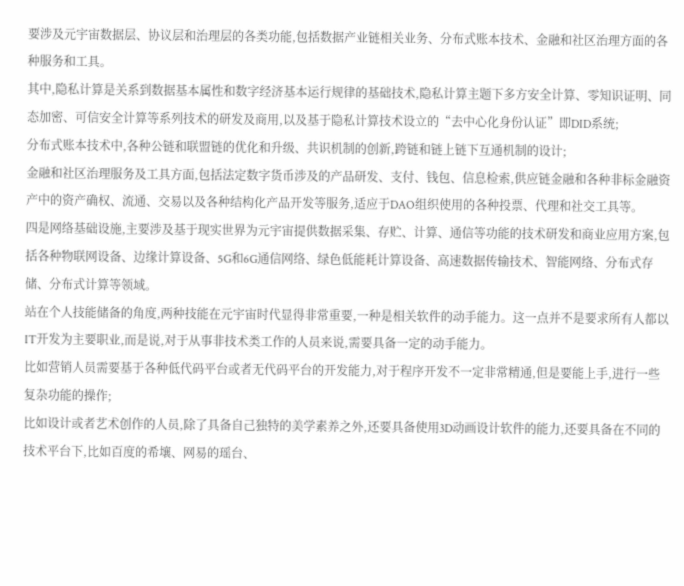要涉及元宇宙数据层、协议层和治理层的各类功能,包括数据产业链相关业务、分布式账本技术、金融和社区治理方面的各种服务和工具。
其中,隐私计算是关系到数据基本属性和数字经济基本运行规律的基础技术,隐私计算主题下多方安全计算、零知识证明、同态加密、可信安全计算等系列技术的研发及商用,以及基于隐私计算技术设立的“去中心化身份认证”即DID系统;
分布式账本技术中,各种公链和联盟链的优化和升级、共识机制的创新,跨链和链上链下互通机制的设计;
金融和社区治理服务及工具方面,包括法定数字货币涉及的产品研发、支付、钱包、信息检索,供应链金融和各种非标金融资产中的资产确权、流通、交易以及各种结构化产品开发等服务,适应于DAO组织使用的各种投票、代理和社交工具等。
四是网络基础设施,主要涉及基于现实世界为元宇宙提供数据采集、存贮、计算、通信等功能的技术研发和商业应用方案,包括各种物联网设备、边缘计算设备、5G和6G通信网络、绿色低能耗计算设备、高速数据传输技术、智能网络、分布式存储、分布式计算等领域。
站在个人技能储备的角度,两种技能在元宇宙时代显得非常重要,一种是相关软件的动手能力。这一点并不是要求所有人都以IT开发为主要职业,而是说,对于从事非技术类工作的人员来说,需要具备一定的动手能力。
比如营销人员需要基于各种低代码平台或者无代码平台的开发能力,对于程序开发不一定非常精通,但是要能上手,进行一些复杂功能的操作;
比如设计或者艺术创作的人员,除了具备自己独特的美学素养之外,还要具备使用3D动画设计软件的能力,还要具备在不同的技术平台下,比如百度的希壤、网易的瑶台、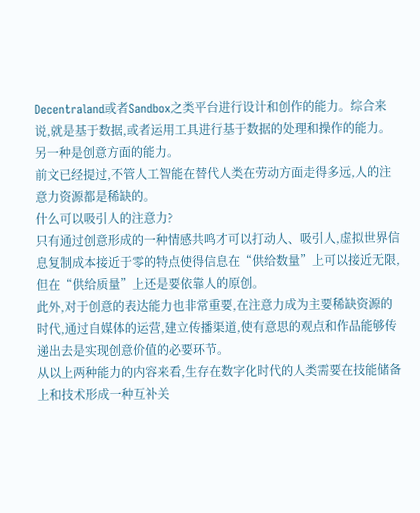Decentraland或者Sandbox之类平台进行设计和创作的能力。综合来说,就是基于数据,或者运用工具进行基于数据的处理和操作的能力。
另一种是创意方面的能力。
前文已经提过,不管人工智能在替代人类在劳动方面走得多远,人的注意力资源都是稀缺的。
什么可以吸引人的注意力?
只有通过创意形成的一种情感共鸣才可以打动人、吸引人,虚拟世界信息复制成本接近于零的特点使得信息在“供给数量”上可以接近无限,但在“供给质量”上还是要依靠人的原创。
此外,对于创意的表达能力也非常重要,在注意力成为主要稀缺资源的时代,通过自媒体的运营,建立传播渠道,使有意思的观点和作品能够传递出去是实现创意价值的必要环节。
从以上两种能力的内容来看,生存在数字化时代的人类需要在技能储备上和技术形成一种互补关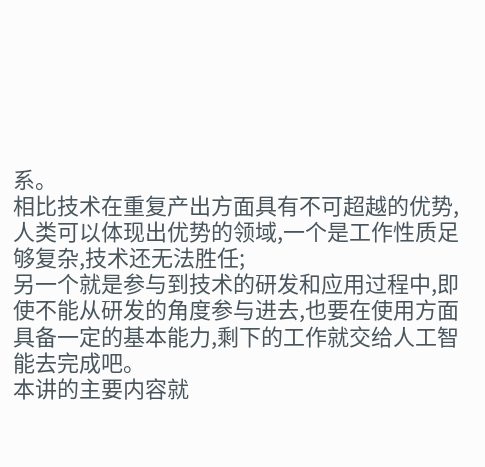系。
相比技术在重复产出方面具有不可超越的优势,人类可以体现出优势的领域,一个是工作性质足够复杂,技术还无法胜任;
另一个就是参与到技术的研发和应用过程中,即使不能从研发的角度参与进去,也要在使用方面具备一定的基本能力,剩下的工作就交给人工智能去完成吧。
本讲的主要内容就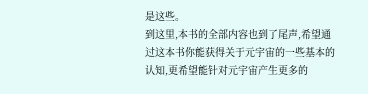是这些。
到这里,本书的全部内容也到了尾声,希望通过这本书你能获得关于元宇宙的一些基本的认知,更希望能针对元宇宙产生更多的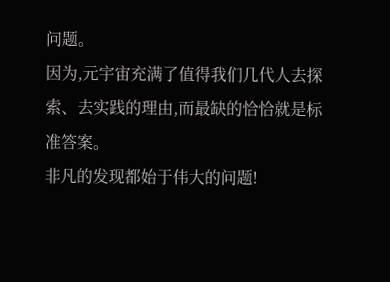问题。
因为,元宇宙充满了值得我们几代人去探索、去实践的理由,而最缺的恰恰就是标准答案。
非凡的发现都始于伟大的问题!